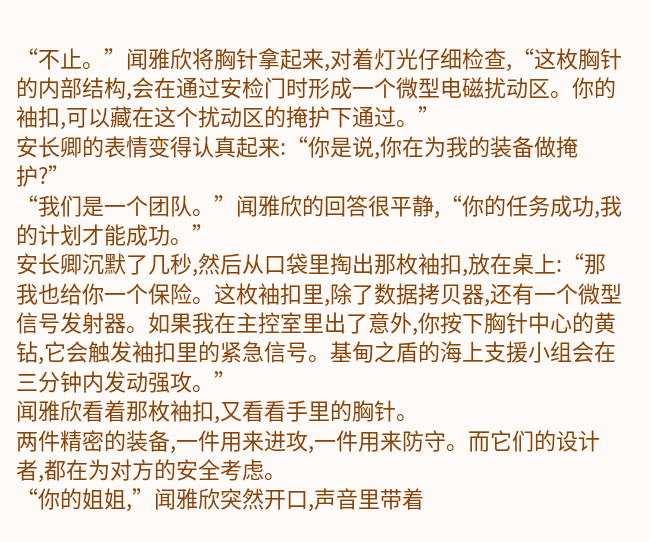“不止。”闻雅欣将胸针拿起来,对着灯光仔细检查,“这枚胸针的内部结构,会在通过安检门时形成一个微型电磁扰动区。你的袖扣,可以藏在这个扰动区的掩护下通过。”
安长卿的表情变得认真起来:“你是说,你在为我的装备做掩护?”
“我们是一个团队。”闻雅欣的回答很平静,“你的任务成功,我的计划才能成功。”
安长卿沉默了几秒,然后从口袋里掏出那枚袖扣,放在桌上:“那我也给你一个保险。这枚袖扣里,除了数据拷贝器,还有一个微型信号发射器。如果我在主控室里出了意外,你按下胸针中心的黄钻,它会触发袖扣里的紧急信号。基甸之盾的海上支援小组会在三分钟内发动强攻。”
闻雅欣看着那枚袖扣,又看看手里的胸针。
两件精密的装备,一件用来进攻,一件用来防守。而它们的设计者,都在为对方的安全考虑。
“你的姐姐,”闻雅欣突然开口,声音里带着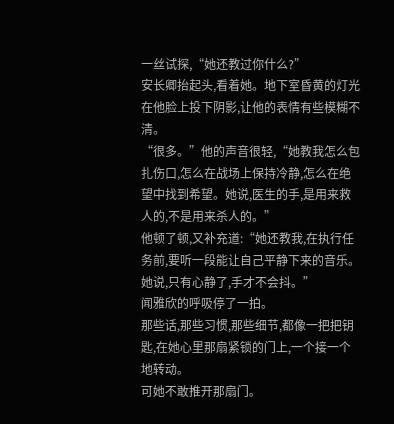一丝试探,“她还教过你什么?”
安长卿抬起头,看着她。地下室昏黄的灯光在他脸上投下阴影,让他的表情有些模糊不清。
“很多。”他的声音很轻,“她教我怎么包扎伤口,怎么在战场上保持冷静,怎么在绝望中找到希望。她说,医生的手,是用来救人的,不是用来杀人的。”
他顿了顿,又补充道:“她还教我,在执行任务前,要听一段能让自己平静下来的音乐。她说,只有心静了,手才不会抖。”
闻雅欣的呼吸停了一拍。
那些话,那些习惯,那些细节,都像一把把钥匙,在她心里那扇紧锁的门上,一个接一个地转动。
可她不敢推开那扇门。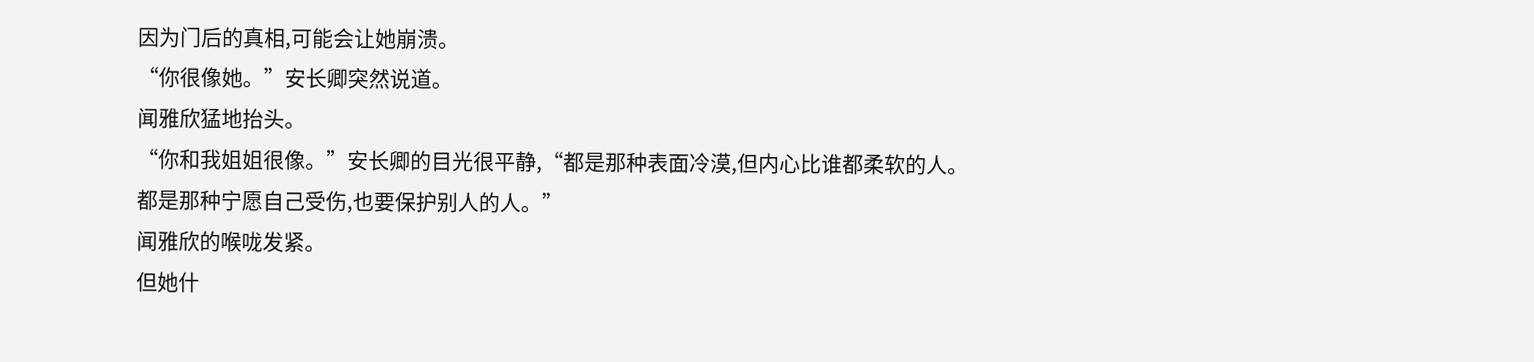因为门后的真相,可能会让她崩溃。
“你很像她。”安长卿突然说道。
闻雅欣猛地抬头。
“你和我姐姐很像。”安长卿的目光很平静,“都是那种表面冷漠,但内心比谁都柔软的人。都是那种宁愿自己受伤,也要保护别人的人。”
闻雅欣的喉咙发紧。
但她什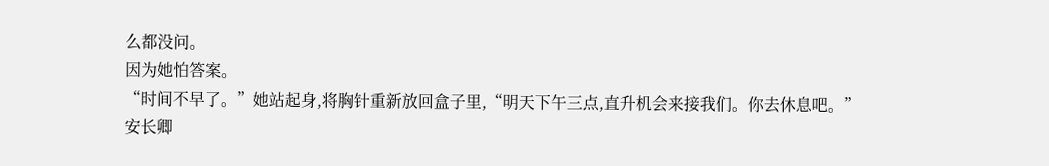么都没问。
因为她怕答案。
“时间不早了。”她站起身,将胸针重新放回盒子里,“明天下午三点,直升机会来接我们。你去休息吧。”
安长卿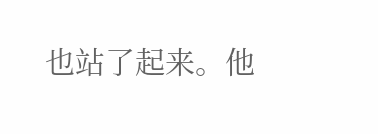也站了起来。他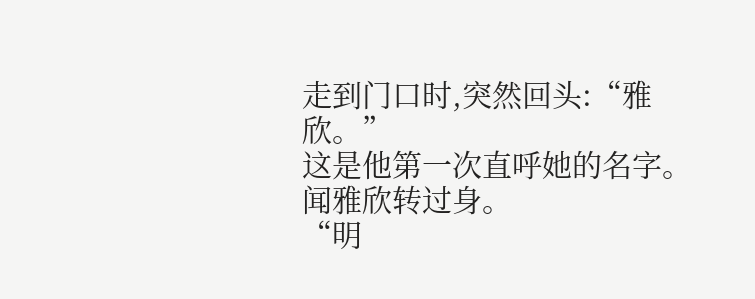走到门口时,突然回头:“雅欣。”
这是他第一次直呼她的名字。
闻雅欣转过身。
“明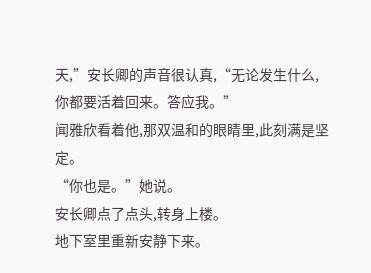天,”安长卿的声音很认真,“无论发生什么,你都要活着回来。答应我。”
闻雅欣看着他,那双温和的眼睛里,此刻满是坚定。
“你也是。”她说。
安长卿点了点头,转身上楼。
地下室里重新安静下来。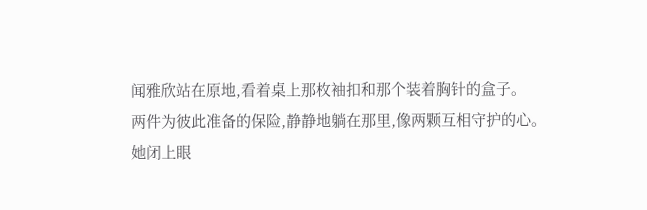闻雅欣站在原地,看着桌上那枚袖扣和那个装着胸针的盒子。
两件为彼此准备的保险,静静地躺在那里,像两颗互相守护的心。
她闭上眼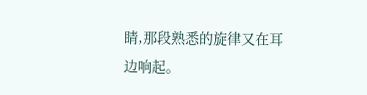睛,那段熟悉的旋律又在耳边响起。